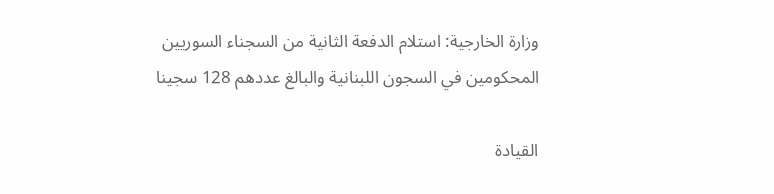وزارة الخارجية: استلام الدفعة الثانية من السجناء السوريين المحكومين في السجون اللبنانية والبالغ عددهم 128 سجينا

القيادة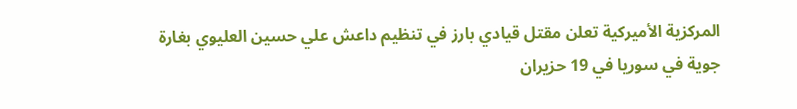المركزية الأميركية تعلن مقتل قيادي بارز في تنظيم داعش علي حسين العليوي بغارة جوية في سوريا في 19 حزيران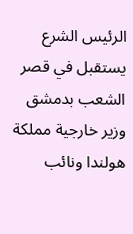الرئيس الشرع يستقبل في قصر الشعب بدمشق وزير خارجية مملكة هولندا ونائب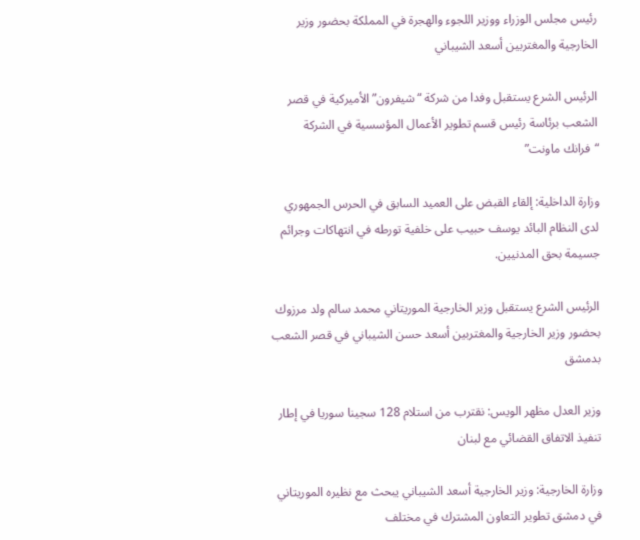رئيس مجلس الوزراء ووزير اللجوء والهجرة في المملكة بحضور وزير الخارجية والمغتربين أسعد الشيباني

الرئيس الشرع يستقبل وفدا من شركة “شيفرون” الأميركية في قصر الشعب برئاسة رئيس قسم تطوير الأعمال المؤسسية في الشركة “فرانك ماونت”

وزارة الداخلية: إلقاء القبض على العميد السابق في الحرس الجمهوري لدى النظام البائد يوسف حبيب على خلفية تورطه في انتهاكات وجرائم جسيمة بحق المدنيين.

الرئيس الشرع يستقبل وزير الخارجية الموريتاني محمد سالم ولد مرزوك بحضور وزير الخارجية والمغتربين أسعد حسن الشيباني في قصر الشعب بدمشق

وزير العدل مظهر الويس: نقترب من استلام 128 سجينا سوريا في إطار تنفيذ الاتفاق القضائي مع لبنان

وزارة الخارجية: وزير الخارجية أسعد الشيباني يبحث مع نظيره الموريتاني في دمشق تطوير التعاون المشترك في مختلف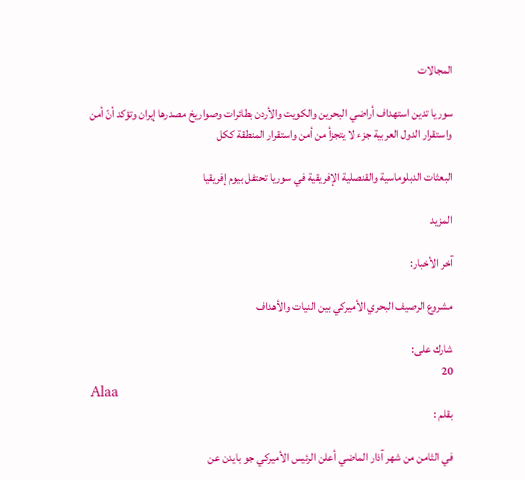المجالات

سوريا تدين استهداف أراضي البحرين والكويت والأردن بطائرات وصواريخ مصدرها إيران وتؤكد أنّ أمن واستقرار الدول العربية جزء لا يتجزأ من أمن واستقرار المنطقة ككل

البعثات الدبلوماسية والقنصلية الإفريقية في سوريا تحتفل بيوم إفريقيا

المزيد

آخر الأخبار:

مشروع الرصيف البحري الأميركي بين النيات والأهداف

شارك على:
20
Alaa
بقلم :

في الثامن من شهر آذار الماضي أعلن الرئيس الأميركي جو بايدن عن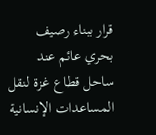قرار ببناء رصيف بحري عائم عند ساحل قطاع غزة لنقل المساعدات الإنسانية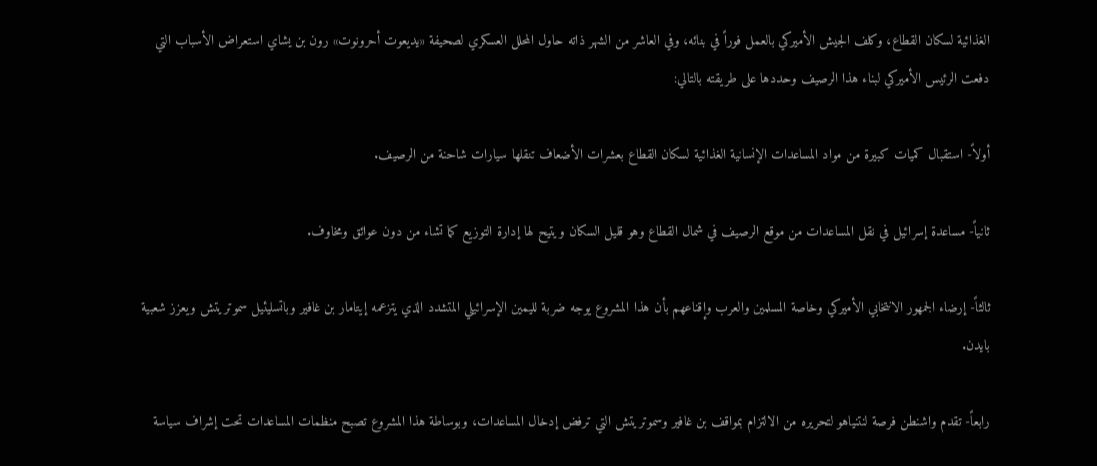الغذائية لسكان القطاع، وكلف الجيش الأميركي بالعمل فوراً في بنائه، وفي العاشر من الشهر ذاته حاول المحلل العسكري لصحيفة «يديعوت أحرونوت» رون بن يشاي استعراض الأسباب التي دفعت الرئيس الأميركي لبناء هذا الرصيف وحددها على طريقته بالتالي:

أولاً- استقبال كميات كبيرة من مواد المساعدات الإنسانية الغذائية لسكان القطاع بعشرات الأضعاف تنقلها سيارات شاحنة من الرصيف.

ثانياً- مساعدة إسرائيل في نقل المساعدات من موقع الرصيف في شمال القطاع وهو قليل السكان ويتيح لها إدارة التوزيع كما تشاء من دون عوائق ومخاوف.

ثالثاً- إرضاء الجمهور الانتخابي الأميركي وخاصة المسلمين والعرب وإقناعهم بأن هذا المشروع يوجه ضربة لليمين الإسرائيلي المتشدد الذي يتزعمه إيتامار بن غافير وباتسليئيل سموتريتش ويعزز شعبية بايدن.

رابعاً- تقدم واشنطن فرصة لنتنياهو لتحريره من الالتزام بمواقف بن غافير وسموتريتش التي ترفض إدخال المساعدات، وبوساطة هذا المشروع تصبح منظمات المساعدات تحت إشراف سياسة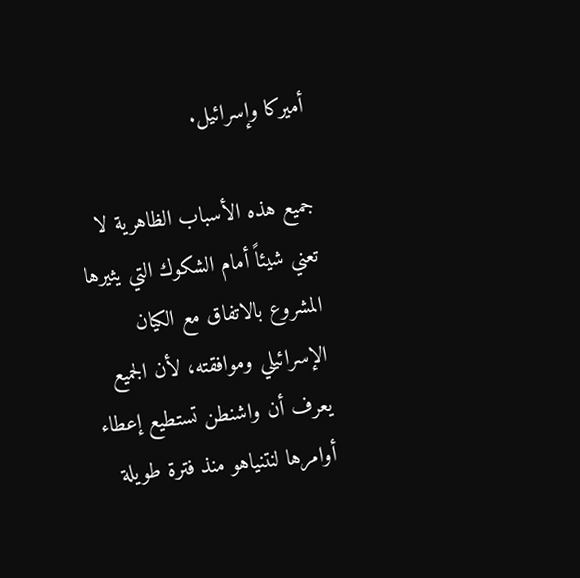أميركا وإسرائيل.

جميع هذه الأسباب الظاهرية لا تعني شيئاً أمام الشكوك التي يثيرها المشروع بالاتفاق مع الكيان الإسرائيلي وموافقته، لأن الجميع يعرف أن واشنطن تستطيع إعطاء أوامرها لنتنياهو منذ فترة طويلة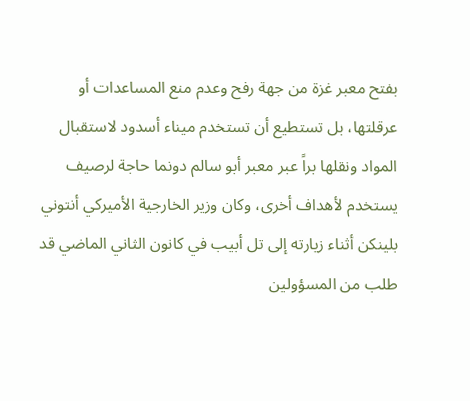بفتح معبر غزة من جهة رفح وعدم منع المساعدات أو عرقلتها، بل تستطيع أن تستخدم ميناء أسدود لاستقبال المواد ونقلها براً عبر معبر أبو سالم دونما حاجة لرصيف يستخدم لأهداف أخرى، وكان وزير الخارجية الأميركي أنتوني بلينكن أثناء زيارته إلى تل أبيب في كانون الثاني الماضي قد طلب من المسؤولين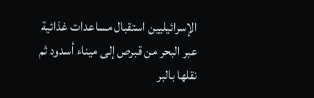الإسرائيليين استقبال مساعدات غذائية عبر البحر من قبرص إلى ميناء أسدود ثم نقلها بالبر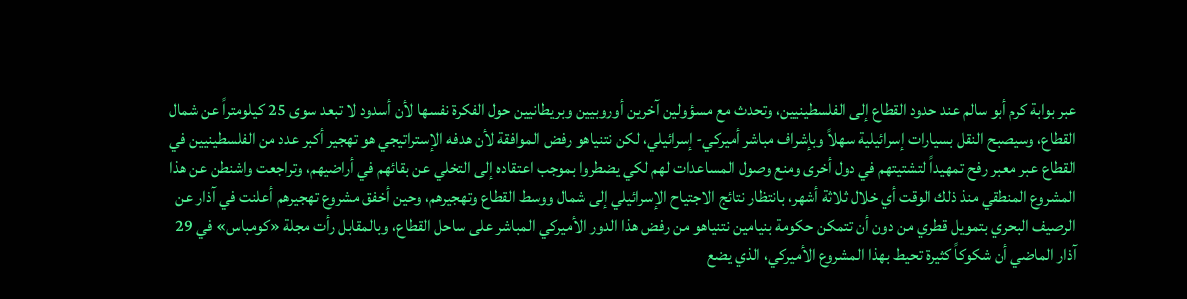عبر بوابة كرم أبو سالم عند حدود القطاع إلى الفلسطينيين، وتحدث مع مسؤولين آخرين أوروبيين وبريطانيين حول الفكرة نفسها لأن أسدود لا تبعد سوى 25 كيلومتراً عن شمال القطاع، وسيصبح النقل بسيارات إسرائيلية سهلاً وبإشراف مباشر أميركي- إسرائيلي، لكن نتنياهو رفض الموافقة لأن هدفه الإستراتيجي هو تهجير أكبر عدد من الفلسطينيين في القطاع عبر معبر رفح تمهيداً لتشتيتهم في دول أخرى ومنع وصول المساعدات لهم لكي يضطروا بموجب اعتقاده إلى التخلي عن بقائهم في أراضيهم، وتراجعت واشنطن عن هذا المشروع المنطقي منذ ذلك الوقت أي خلال ثلاثة أشهر، بانتظار نتائج الاجتياح الإسرائيلي إلى شمال ووسط القطاع وتهجيرهم، وحين أخفق مشروع تهجيرهم أعلنت في آذار عن الرصيف البحري بتمويل قطري من دون أن تتمكن حكومة بنيامين نتنياهو من رفض هذا الدور الأميركي المباشر على ساحل القطاع، وبالمقابل رأت مجلة «كومباس» في 29 آذار الماضي أن شكوكاً كثيرة تحيط بهذا المشروع الأميركي، الذي يضع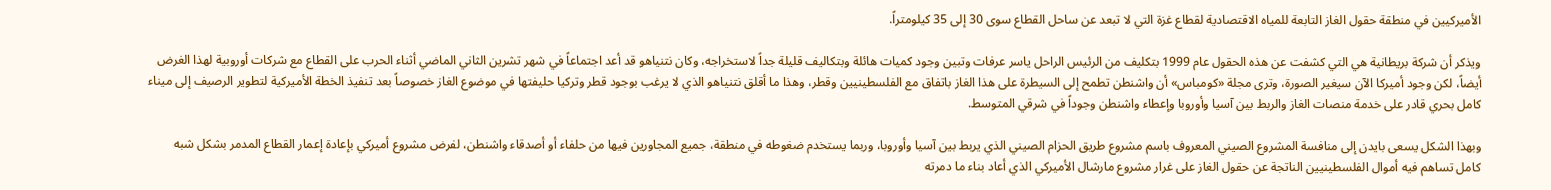الأميركيين في منطقة حقول الغاز التابعة للمياه الاقتصادية لقطاع غزة التي لا تبعد عن ساحل القطاع سوى 30 إلى 35 كيلومتراً.

ويذكر أن شركة بريطانية هي التي كشفت عن هذه الحقول عام 1999 بتكليف من الرئيس الراحل ياسر عرفات وتبين وجود كميات هائلة وبتكاليف قليلة جداً لاستخراجه، وكان نتنياهو قد أعد اجتماعاً في شهر تشرين الثاني الماضي أثناء الحرب على القطاع مع شركات أوروبية لهذا الغرض أيضاً، لكن وجود أميركا الآن سيغير الصورة، وترى مجلة «كومباس» أن واشنطن تطمح إلى السيطرة على هذا الغاز باتفاق مع الفلسطينيين وقطر، وهذا ما أقلق نتنياهو الذي لا يرغب بوجود قطر وتركيا حليفتها في موضوع الغاز خصوصاً بعد تنفيذ الخطة الأميركية لتطوير الرصيف إلى ميناء كامل بحري قادر على خدمة منصات الغاز والربط بين آسيا وأوروبا وإعطاء واشنطن وجوداً في شرقي المتوسط.

وبهذا الشكل يسعى بايدن إلى منافسة المشروع الصيني المعروف باسم مشروع طريق الحزام الصيني الذي يربط بين آسيا وأوروبا، وربما يستخدم ضغوطه في منطقة، جميع المجاورين فيها من حلفاء أو أصدقاء واشنطن، لفرض مشروع أميركي بإعادة إعمار القطاع المدمر بشكل شبه كامل تساهم فيه أموال الفلسطينيين الناتجة عن حقول الغاز على غرار مشروع مارشال الأميركي الذي أعاد بناء ما دمرته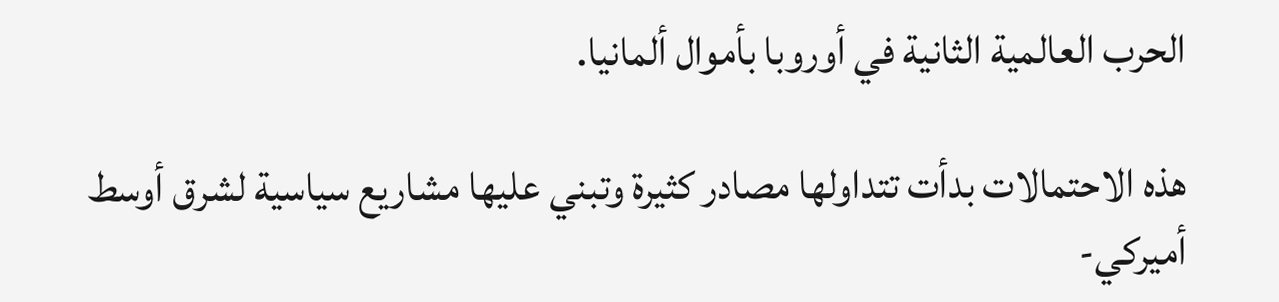الحرب العالمية الثانية في أوروبا بأموال ألمانيا.

هذه الاحتمالات بدأت تتداولها مصادر كثيرة وتبني عليها مشاريع سياسية لشرق أوسط أميركي-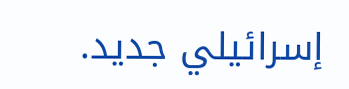إسرائيلي جديد.